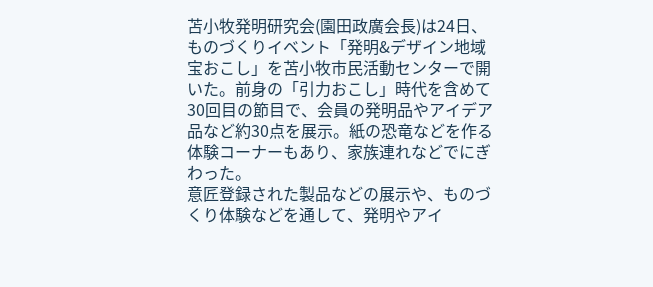苫小牧発明研究会(園田政廣会長)は24日、ものづくりイベント「発明&デザイン地域宝おこし」を苫小牧市民活動センターで開いた。前身の「引力おこし」時代を含めて30回目の節目で、会員の発明品やアイデア品など約30点を展示。紙の恐竜などを作る体験コーナーもあり、家族連れなどでにぎわった。
意匠登録された製品などの展示や、ものづくり体験などを通して、発明やアイ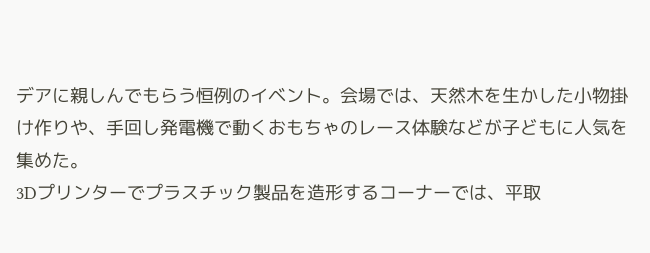デアに親しんでもらう恒例のイベント。会場では、天然木を生かした小物掛け作りや、手回し発電機で動くおもちゃのレース体験などが子どもに人気を集めた。
3Dプリンターでプラスチック製品を造形するコーナーでは、平取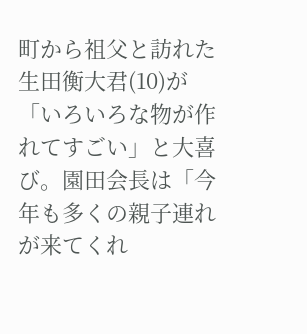町から祖父と訪れた生田衡大君(10)が「いろいろな物が作れてすごい」と大喜び。園田会長は「今年も多くの親子連れが来てくれ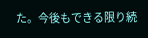た。今後もできる限り続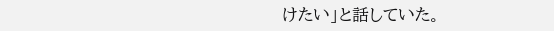けたい」と話していた。